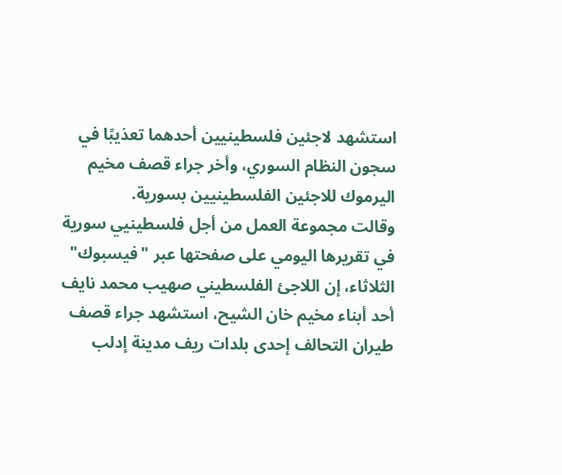استشهد لاجئين فلسطينيين أحدهما تعذيبًا في سجون النظام السوري، وأخر جراء قصف مخيم اليرموك للاجئين الفلسطينيين بسورية.
وقالت مجموعة العمل من أجل فلسطينيي سورية في تقريرها اليومي على صفحتها عبر "فيسبوك" الثلاثاء، إن اللاجئ الفلسطيني صهيب محمد نايف أحد أبناء مخيم خان الشيح، استشهد جراء قصف طيران التحالف إحدى بلدات ريف مدينة إدلب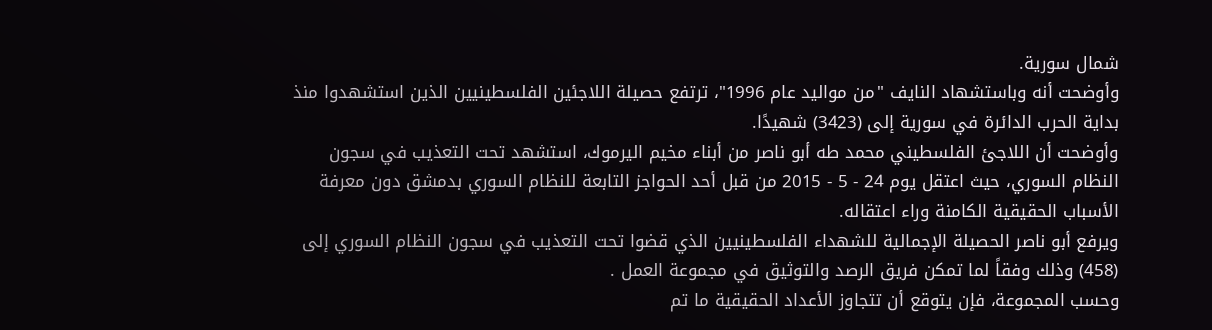شمال سورية.
وأوضحت أنه وباستشهاد النايف "من مواليد عام 1996"، ترتفع حصيلة اللاجئين الفلسطينيين الذين استشهدوا منذ بداية الحرب الدائرة في سورية إلى (3423) شهيدًا.
وأوضحت أن اللاجئ الفلسطيني محمد طه أبو ناصر من أبناء مخيم اليرموك، استشهد تحت التعذيب في سجون النظام السوري، حيث اعتقل يوم 24 - 5 - 2015 من قبل أحد الحواجز التابعة للنظام السوري بدمشق دون معرفة الأسباب الحقيقية الكامنة وراء اعتقاله.
ويرفع أبو ناصر الحصيلة الإجمالية للشهداء الفلسطينيين الذي قضوا تحت التعذيب في سجون النظام السوري إلى (458) وذلك وفقاً لما تمكن فريق الرصد والتوثيق في مجموعة العمل .
وحسب المجموعة، فإن يتوقع أن تتجاوز الأعداد الحقيقية ما تم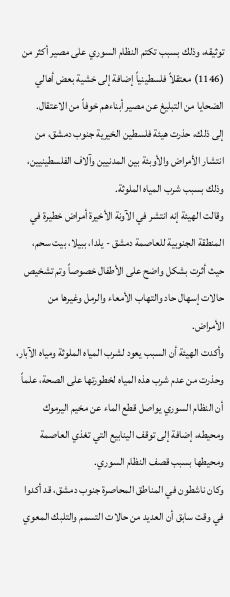توثيقه، وذلك بسبب تكتم النظام السوري على مصير أكثر من (1146) معتقلاً فلسطينياً إضافة إلى خشية بعض أهالي الضحايا من التبليغ عن مصير أبناءهم خوفاً من الاعتقال.
إلى ذلك، حذرت هيئة فلسطين الخيرية جنوب دمشق، من انتشار الأمراض والأوبئة بين المدنيين وآلاف الفلسطينيين، وذلك بسبب شرب المياه الملوثة.
وقالت الهيئة إنه انتشر في الآونة الأخيرة أمراض خطيرة في المنطقة الجنوبية للعاصمة دمشق - يلدا، ببيلا، بيت سحم، حيث أثرت بشكل واضح على الأطفال خصوصاً وتم تشخيص حالات إسهال حاد والتهاب الأمعاء والرمل وغيرها من الأمراض.
وأكدت الهيئة أن السبب يعود لشرب المياه الملوثة ومياه الآبار، وحذرت من عدم شرب هذه المياه لخطورتها على الصحة، علماً أن النظام السوري يواصل قطع الماء عن مخيم اليرموك ومحيطه، إضافة إلى توقف الينابيع التي تغذي العاصمة ومحيطها بسبب قصف النظام السوري.
وكان ناشطون في المناطق المحاصرة جنوب دمشق، قد أكدوا في وقت سابق أن العديد من حالات التسمم والتلبك المعوي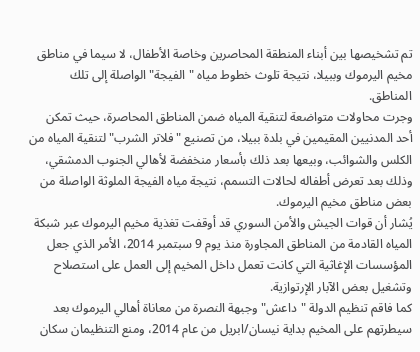تم تشخيصها بين أبناء المنطقة المحاصرين وخاصة الأطفال، لا سيما في مناطق مخيم اليرموك وببيلا، نتيجة تلوث خطوط مياه "الفيجة" الواصلة إلى تلك المناطق.
وجرت محاولات متواضعة لتنقية المياه ضمن المناطق المحاصرة، حيث تمكن أحد المدنيين المقيمين في بلدة ببيلا، من تصنيع "فلاتر الشرب" لتنقية المياه من الكلس والشوائب، وبيعها بعد ذلك بأسعار منخفضة لأهالي الجنوب الدمشقي، وذلك بعد تعرض أطفاله لحالات التسمم، نتيجة مياه الفيجة الملوثة الواصلة من بعض مناطق مخيم اليرموك.
يُشار أن قوات الجيش والأمن السوري قد أوقفت تغذية مخيم اليرموك عبر شبكة المياه القادمة من المناطق المجاورة منذ يوم 9 سبتمبر 2014، الأمر الذي جعل المؤسسات الإغاثية التي كانت تعمل داخل المخيم إلى العمل على استصلاح وتشغيل بعض الآبار الإرتوازية.
كما فاقم تنظيم الدولة "داعش" وجبهة النصرة من معاناة أهالي اليرموك بعد سيطرتهم على المخيم بداية نيسان/ابريل من عام 2014، ومنع التنظيمان سكان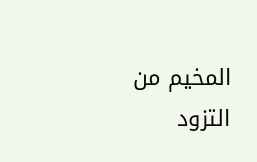المخيم من التزود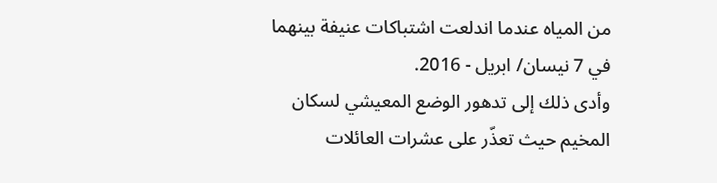من المياه عندما اندلعت اشتباكات عنيفة بينهما في 7 نيسان/ ابريل - 2016.
وأدى ذلك إلى تدهور الوضع المعيشي لسكان المخيم حيث تعذّر على عشرات العائلات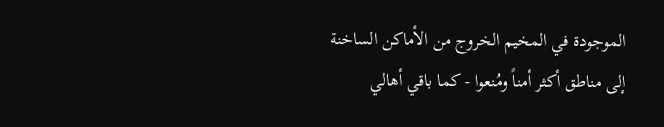الموجودة في المخيم الخروج من الأماكن الساخنة إلى مناطق أكثر أمناً ومُنعوا - كما باقي أهالي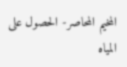المخيم المحاصر- الحصول على المياه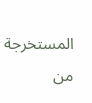المستخرجة من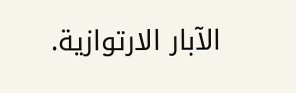الآبار الارتوازية.